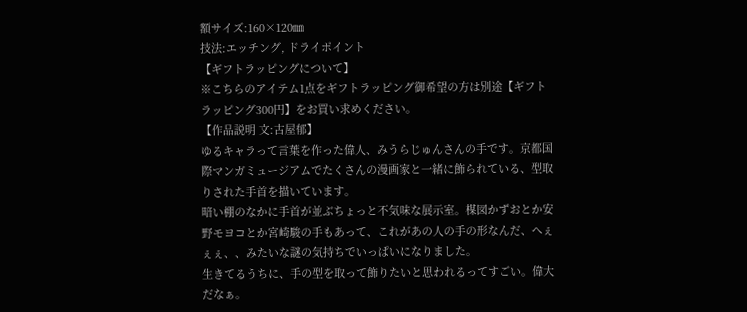額サイズ:160×120㎜
技法:エッチング, ドライポイント
【ギフトラッピングについて】
※こちらのアイテム1点をギフトラッピング御希望の方は別途【ギフトラッピング300円】をお買い求めください。
【作品説明 文:古屋郁】
ゆるキャラって言葉を作った偉人、みうらじゅんさんの手です。京都国際マンガミュージアムでたくさんの漫画家と一緒に飾られている、型取りされた手首を描いています。
暗い棚のなかに手首が並ぶちょっと不気味な展示室。楳図かずおとか安野モヨコとか宮崎駿の手もあって、これがあの人の手の形なんだ、へぇぇぇ、、みたいな謎の気持ちでいっぱいになりました。
生きてるうちに、手の型を取って飾りたいと思われるってすごい。偉大だなぁ。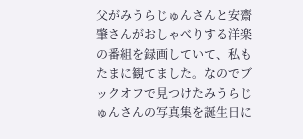父がみうらじゅんさんと安齋肇さんがおしゃべりする洋楽の番組を録画していて、私もたまに観てました。なのでブックオフで見つけたみうらじゅんさんの写真集を誕生日に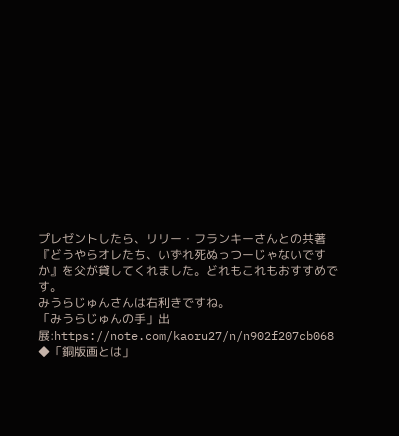プレゼントしたら、リリー・フランキーさんとの共著『どうやらオレたち、いずれ死ぬっつーじゃないですか』を父が貸してくれました。どれもこれもおすすめです。
みうらじゅんさんは右利きですね。
「みうらじゅんの手」出展:https://note.com/kaoru27/n/n902f207cb068
◆「銅版画とは」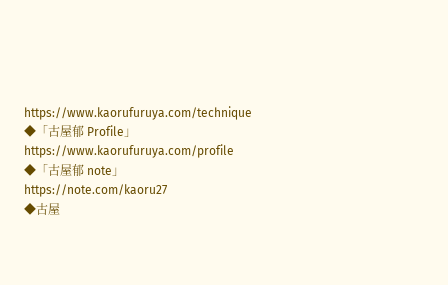https://www.kaorufuruya.com/technique
◆「古屋郁 Profile」
https://www.kaorufuruya.com/profile
◆「古屋郁 note」
https://note.com/kaoru27
◆古屋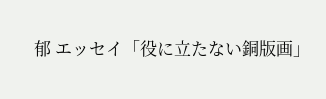郁 エッセイ「役に立たない銅版画」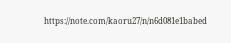https://note.com/kaoru27/n/n6d081e1babed